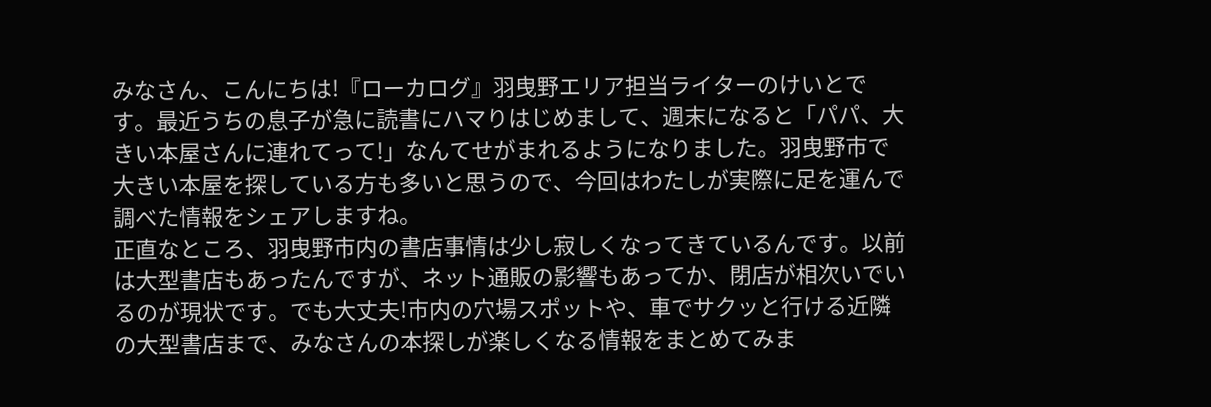みなさん、こんにちは!『ローカログ』羽曳野エリア担当ライターのけいとです。最近うちの息子が急に読書にハマりはじめまして、週末になると「パパ、大きい本屋さんに連れてって!」なんてせがまれるようになりました。羽曳野市で大きい本屋を探している方も多いと思うので、今回はわたしが実際に足を運んで調べた情報をシェアしますね。
正直なところ、羽曳野市内の書店事情は少し寂しくなってきているんです。以前は大型書店もあったんですが、ネット通販の影響もあってか、閉店が相次いでいるのが現状です。でも大丈夫!市内の穴場スポットや、車でサクッと行ける近隣の大型書店まで、みなさんの本探しが楽しくなる情報をまとめてみま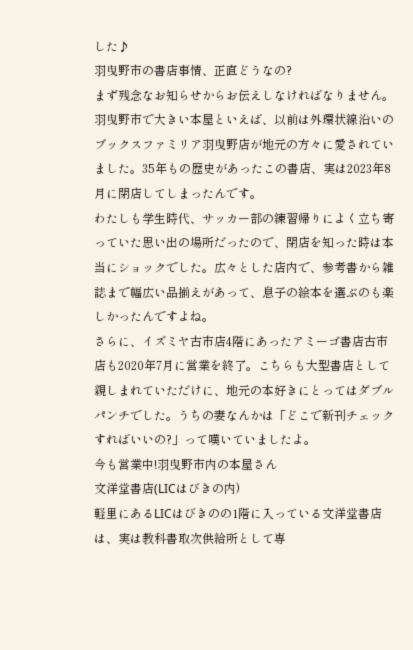した♪
羽曳野市の書店事情、正直どうなの?
まず残念なお知らせからお伝えしなければなりません。羽曳野市で大きい本屋といえば、以前は外環状線沿いのブックスファミリア羽曳野店が地元の方々に愛されていました。35年もの歴史があったこの書店、実は2023年8月に閉店してしまったんです。
わたしも学生時代、サッカー部の練習帰りによく立ち寄っていた思い出の場所だったので、閉店を知った時は本当にショックでした。広々とした店内で、参考書から雑誌まで幅広い品揃えがあって、息子の絵本を選ぶのも楽しかったんですよね。
さらに、イズミヤ古市店4階にあったアミーゴ書店古市店も2020年7月に営業を終了。こちらも大型書店として親しまれていただけに、地元の本好きにとってはダブルパンチでした。うちの妻なんかは「どこで新刊チェックすればいいの?」って嘆いていましたよ。
今も営業中!羽曳野市内の本屋さん
文洋堂書店(LICはびきの内)
軽里にあるLICはびきのの1階に入っている文洋堂書店は、実は教科書取次供給所として専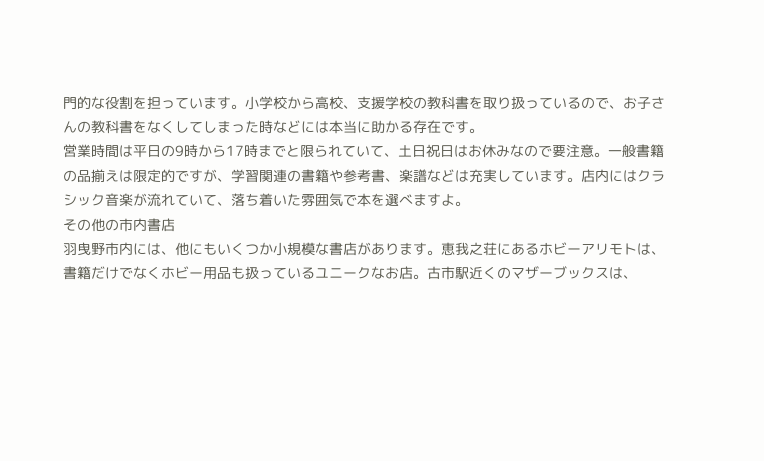門的な役割を担っています。小学校から高校、支援学校の教科書を取り扱っているので、お子さんの教科書をなくしてしまった時などには本当に助かる存在です。
営業時間は平日の9時から17時までと限られていて、土日祝日はお休みなので要注意。一般書籍の品揃えは限定的ですが、学習関連の書籍や参考書、楽譜などは充実しています。店内にはクラシック音楽が流れていて、落ち着いた雰囲気で本を選べますよ。
その他の市内書店
羽曳野市内には、他にもいくつか小規模な書店があります。恵我之荘にあるホビーアリモトは、書籍だけでなくホビー用品も扱っているユニークなお店。古市駅近くのマザーブックスは、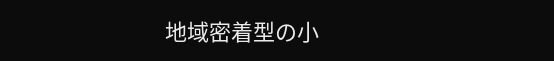地域密着型の小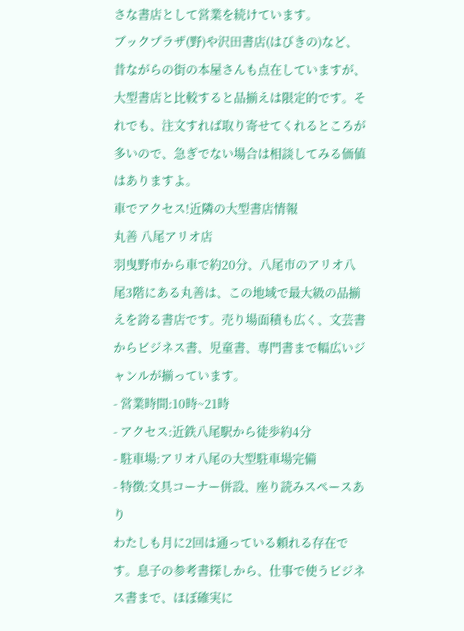さな書店として営業を続けています。
ブックプラザ(野)や沢田書店(はびきの)など、昔ながらの街の本屋さんも点在していますが、大型書店と比較すると品揃えは限定的です。それでも、注文すれば取り寄せてくれるところが多いので、急ぎでない場合は相談してみる価値はありますよ。
車でアクセス!近隣の大型書店情報
丸善 八尾アリオ店
羽曳野市から車で約20分、八尾市のアリオ八尾3階にある丸善は、この地域で最大級の品揃えを誇る書店です。売り場面積も広く、文芸書からビジネス書、児童書、専門書まで幅広いジャンルが揃っています。
- 営業時間:10時~21時
- アクセス:近鉄八尾駅から徒歩約4分
- 駐車場:アリオ八尾の大型駐車場完備
- 特徴:文具コーナー併設、座り読みスペースあり
わたしも月に2回は通っている頼れる存在です。息子の参考書探しから、仕事で使うビジネス書まで、ほぼ確実に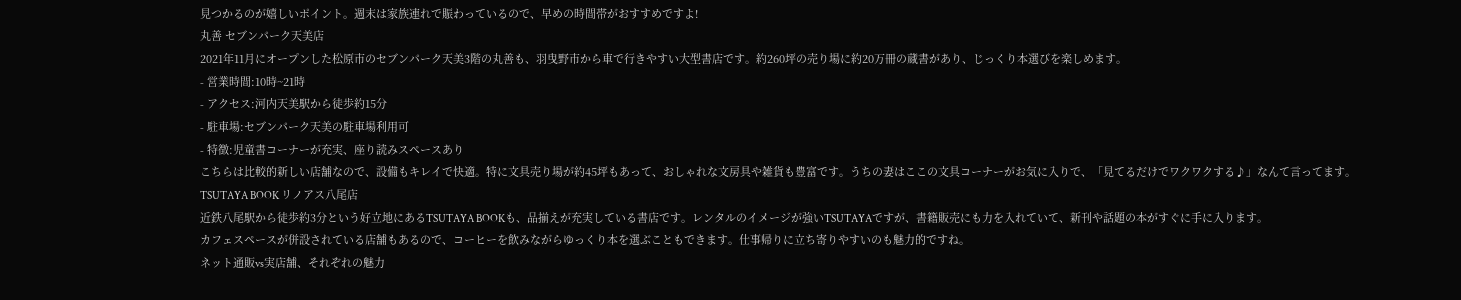見つかるのが嬉しいポイント。週末は家族連れで賑わっているので、早めの時間帯がおすすめですよ!
丸善 セブンパーク天美店
2021年11月にオープンした松原市のセブンパーク天美3階の丸善も、羽曳野市から車で行きやすい大型書店です。約260坪の売り場に約20万冊の蔵書があり、じっくり本選びを楽しめます。
- 営業時間:10時~21時
- アクセス:河内天美駅から徒歩約15分
- 駐車場:セブンパーク天美の駐車場利用可
- 特徴:児童書コーナーが充実、座り読みスペースあり
こちらは比較的新しい店舗なので、設備もキレイで快適。特に文具売り場が約45坪もあって、おしゃれな文房具や雑貨も豊富です。うちの妻はここの文具コーナーがお気に入りで、「見てるだけでワクワクする♪」なんて言ってます。
TSUTAYA BOOK リノアス八尾店
近鉄八尾駅から徒歩約3分という好立地にあるTSUTAYA BOOKも、品揃えが充実している書店です。レンタルのイメージが強いTSUTAYAですが、書籍販売にも力を入れていて、新刊や話題の本がすぐに手に入ります。
カフェスペースが併設されている店舗もあるので、コーヒーを飲みながらゆっくり本を選ぶこともできます。仕事帰りに立ち寄りやすいのも魅力的ですね。
ネット通販vs実店舗、それぞれの魅力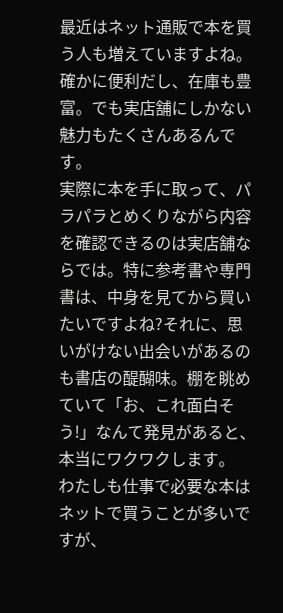最近はネット通販で本を買う人も増えていますよね。確かに便利だし、在庫も豊富。でも実店舗にしかない魅力もたくさんあるんです。
実際に本を手に取って、パラパラとめくりながら内容を確認できるのは実店舗ならでは。特に参考書や専門書は、中身を見てから買いたいですよね?それに、思いがけない出会いがあるのも書店の醍醐味。棚を眺めていて「お、これ面白そう!」なんて発見があると、本当にワクワクします。
わたしも仕事で必要な本はネットで買うことが多いですが、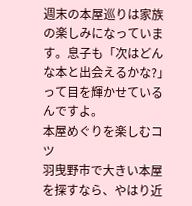週末の本屋巡りは家族の楽しみになっています。息子も「次はどんな本と出会えるかな?」って目を輝かせているんですよ。
本屋めぐりを楽しむコツ
羽曳野市で大きい本屋を探すなら、やはり近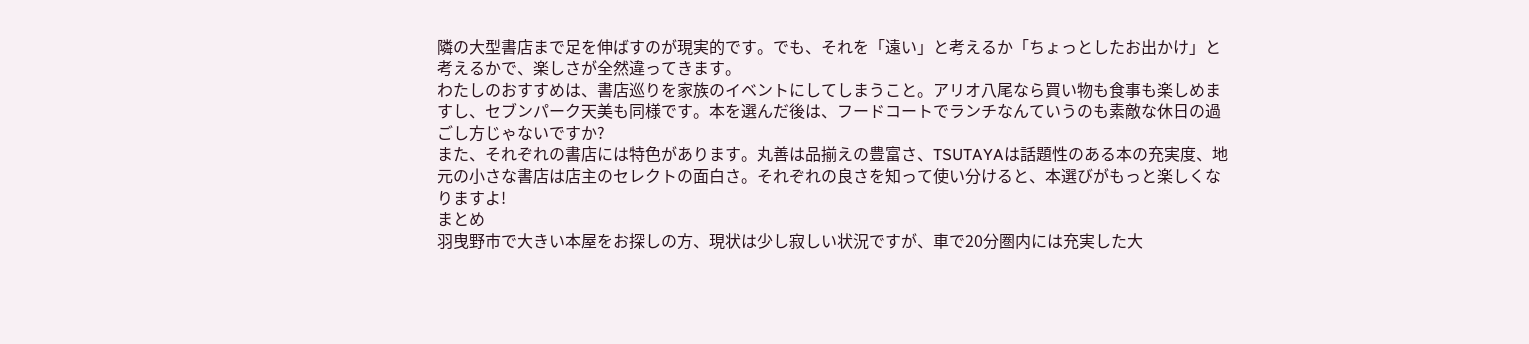隣の大型書店まで足を伸ばすのが現実的です。でも、それを「遠い」と考えるか「ちょっとしたお出かけ」と考えるかで、楽しさが全然違ってきます。
わたしのおすすめは、書店巡りを家族のイベントにしてしまうこと。アリオ八尾なら買い物も食事も楽しめますし、セブンパーク天美も同様です。本を選んだ後は、フードコートでランチなんていうのも素敵な休日の過ごし方じゃないですか?
また、それぞれの書店には特色があります。丸善は品揃えの豊富さ、TSUTAYAは話題性のある本の充実度、地元の小さな書店は店主のセレクトの面白さ。それぞれの良さを知って使い分けると、本選びがもっと楽しくなりますよ!
まとめ
羽曳野市で大きい本屋をお探しの方、現状は少し寂しい状況ですが、車で20分圏内には充実した大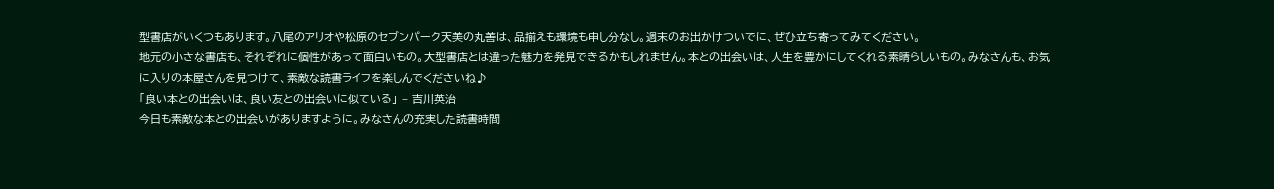型書店がいくつもあります。八尾のアリオや松原のセブンパーク天美の丸善は、品揃えも環境も申し分なし。週末のお出かけついでに、ぜひ立ち寄ってみてください。
地元の小さな書店も、それぞれに個性があって面白いもの。大型書店とは違った魅力を発見できるかもしれません。本との出会いは、人生を豊かにしてくれる素晴らしいもの。みなさんも、お気に入りの本屋さんを見つけて、素敵な読書ライフを楽しんでくださいね♪
「良い本との出会いは、良い友との出会いに似ている」 – 吉川英治
今日も素敵な本との出会いがありますように。みなさんの充実した読書時間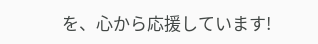を、心から応援しています!